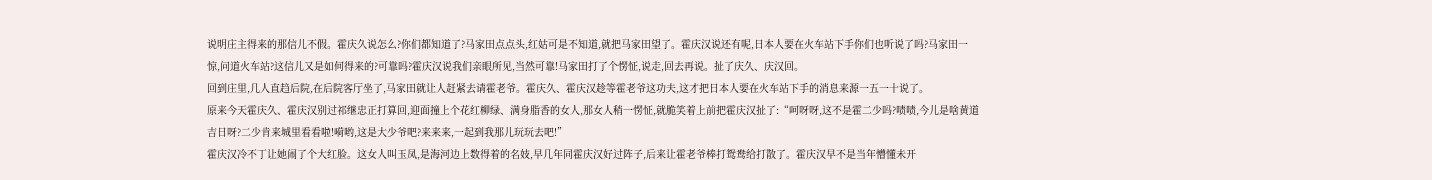说明庄主得来的那信儿不假。霍庆久说怎么?你们都知道了?马家田点点头,红姑可是不知道,就把马家田望了。霍庆汉说还有呢,日本人要在火车站下手你们也听说了吗?马家田一惊,问道火车站?这信儿又是如何得来的?可靠吗?霍庆汉说我们亲眼所见,当然可靠!马家田打了个愣怔,说走,回去再说。扯了庆久、庆汉回。
回到庄里,几人直趋后院,在后院客厅坐了,马家田就让人赶紧去请霍老爷。霍庆久、霍庆汉趁等霍老爷这功夫,这才把日本人要在火车站下手的消息来源一五一十说了。
原来今天霍庆久、霍庆汉别过祁继忠正打算回,迎面撞上个花红柳绿、满身脂香的女人,那女人稍一愣怔,就脆笑着上前把霍庆汉扯了:“呵呀呀,这不是霍二少吗?啧啧,今儿是啥黄道吉日呀?二少肯来城里看看啦!嗬哟,这是大少爷吧?来来来,一起到我那儿玩玩去吧!”
霍庆汉冷不丁让她闹了个大红脸。这女人叫玉凤,是海河边上数得着的名妓,早几年同霍庆汉好过阵子,后来让霍老爷棒打鸳鸯给打散了。霍庆汉早不是当年懵懂未开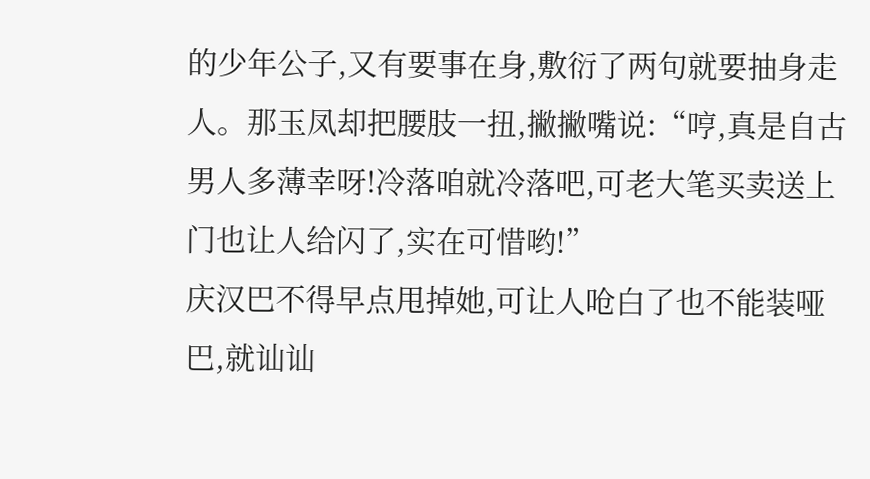的少年公子,又有要事在身,敷衍了两句就要抽身走人。那玉凤却把腰肢一扭,撇撇嘴说:“哼,真是自古男人多薄幸呀!冷落咱就冷落吧,可老大笔买卖送上门也让人给闪了,实在可惜哟!”
庆汉巴不得早点甩掉她,可让人呛白了也不能装哑巴,就讪讪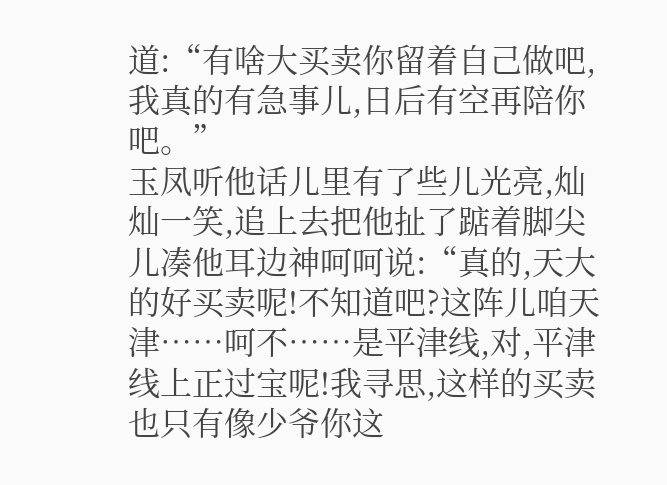道:“有啥大买卖你留着自己做吧,我真的有急事儿,日后有空再陪你吧。”
玉凤听他话儿里有了些儿光亮,灿灿一笑,追上去把他扯了踮着脚尖儿凑他耳边神呵呵说:“真的,天大的好买卖呢!不知道吧?这阵儿咱天津……呵不……是平津线,对,平津线上正过宝呢!我寻思,这样的买卖也只有像少爷你这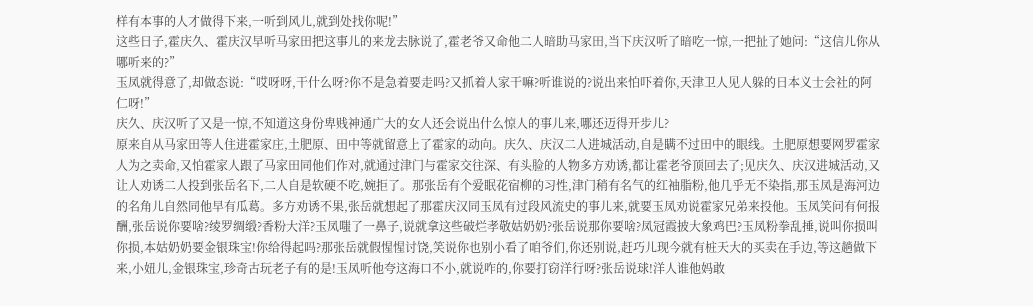样有本事的人才做得下来,一听到风儿,就到处找你呢!”
这些日子,霍庆久、霍庆汉早听马家田把这事儿的来龙去脉说了,霍老爷又命他二人暗助马家田,当下庆汉听了暗吃一惊,一把扯了她问:“这信儿你从哪听来的?”
玉凤就得意了,却做态说:“哎呀呀,干什么呀?你不是急着要走吗?又抓着人家干嘛?听谁说的?说出来怕吓着你,天津卫人见人躲的日本义士会社的阿仁呀!”
庆久、庆汉听了又是一惊,不知道这身份卑贱神通广大的女人还会说出什么惊人的事儿来,哪还迈得开步儿?
原来自从马家田等人住进霍家庄,土肥原、田中等就留意上了霍家的动向。庆久、庆汉二人进城活动,自是瞒不过田中的眼线。土肥原想要网罗霍家人为之卖命,又怕霍家人跟了马家田同他们作对,就通过津门与霍家交往深、有头脸的人物多方劝诱,都让霍老爷顶回去了;见庆久、庆汉进城活动,又让人劝诱二人投到张岳名下,二人自是软硬不吃,婉拒了。那张岳有个爱眠花宿柳的习性,津门稍有名气的红袖脂粉,他几乎无不染指,那玉凤是海河边的名角儿自然同他早有瓜葛。多方劝诱不果,张岳就想起了那霍庆汉同玉凤有过段风流史的事儿来,就要玉凤劝说霍家兄弟来投他。玉凤笑问有何报酬,张岳说你要啥?绫罗绸缎?香粉大洋?玉凤嗤了一鼻子,说就拿这些破烂孝敬姑奶奶?张岳说那你要啥?凤冠霞披大象鸡巴?玉凤粉拳乱捶,说叫你损叫你损,本姑奶奶要金银珠宝!你给得起吗?那张岳就假惺惺讨饶,笑说你也别小看了咱爷们,你还别说,赶巧儿现今就有桩天大的买卖在手边,等这趟做下来,小妞儿,金银珠宝,珍奇古玩老子有的是!玉凤听他夸这海口不小,就说咋的,你要打窃洋行呀?张岳说球!洋人谁他妈敢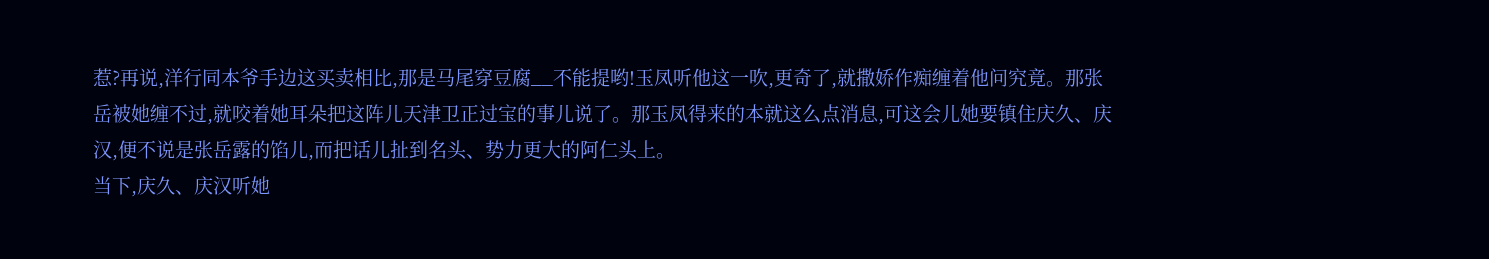惹?再说,洋行同本爷手边这买卖相比,那是马尾穿豆腐__不能提哟!玉凤听他这一吹,更奇了,就撒娇作痴缠着他问究竟。那张岳被她缠不过,就咬着她耳朵把这阵儿天津卫正过宝的事儿说了。那玉凤得来的本就这么点消息,可这会儿她要镇住庆久、庆汉,便不说是张岳露的馅儿,而把话儿扯到名头、势力更大的阿仁头上。
当下,庆久、庆汉听她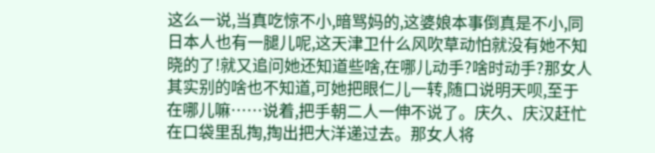这么一说,当真吃惊不小,暗骂妈的,这婆娘本事倒真是不小,同日本人也有一腿儿呢,这天津卫什么风吹草动怕就没有她不知晓的了!就又追问她还知道些啥,在哪儿动手?啥时动手?那女人其实别的啥也不知道,可她把眼仁儿一转,随口说明天呗,至于在哪儿嘛……说着,把手朝二人一伸不说了。庆久、庆汉赶忙在口袋里乱掏,掏出把大洋递过去。那女人将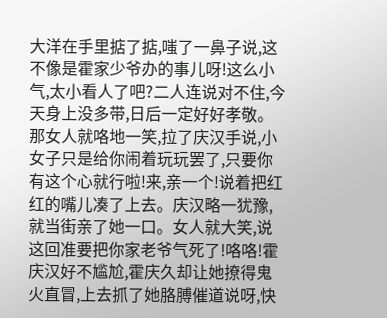大洋在手里掂了掂,嗤了一鼻子说,这不像是霍家少爷办的事儿呀!这么小气,太小看人了吧?二人连说对不住,今天身上没多带,日后一定好好孝敬。那女人就咯地一笑,拉了庆汉手说,小女子只是给你闹着玩玩罢了,只要你有这个心就行啦!来,亲一个!说着把红红的嘴儿凑了上去。庆汉略一犹豫,就当街亲了她一口。女人就大笑,说这回准要把你家老爷气死了!咯咯!霍庆汉好不尴尬,霍庆久却让她撩得鬼火直冒,上去抓了她胳膊催道说呀,快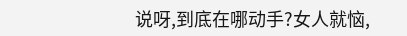说呀,到底在哪动手?女人就恼,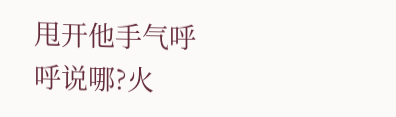甩开他手气呼呼说哪?火